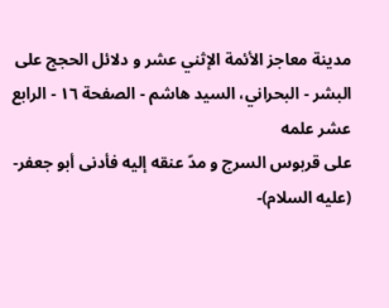مدينة معاجز الأئمة الإثني عشر و دلائل الحجج على البشر - البحراني، السيد هاشم - الصفحة ١٦ - الرابع عشر علمه
على قربوس السرج و مدّ عنقه إليه فأدنى أبو جعفر- (عليه السلام)-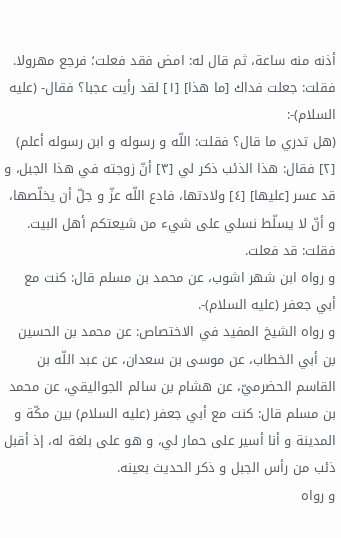أذنه منه ساعة، ثم قال له: امض فقد فعلت؛ فرجع مهرولا.
فقلت: جعلت فداك [ما هذا] [١] لقد رأيت عجبا؟ فقال- (عليه السلام)-:
(هل تدري ما قال؟ فقلت: اللّه و رسوله و ابن رسوله أعلم) [٢] فقال: هذا الذئب ذكر لي [٣] أنّ زوجته في هذا الجبل، و قد عسر [عليها] [٤] ولادتها، فادع اللّه عزّ و جلّ أن يخلّصها، و أنّ لا يسلّط نسلي على شيء من شيعتكم أهل البيت. فقلت: قد فعلت.
و رواه ابن شهر اشوب، عن محمد بن مسلم قال: كنت مع أبي جعفر (عليه السلام)-.
و رواه الشيخ المفيد في الاختصاص: عن محمد بن الحسين بن أبي الخطاب، عن موسى بن سعدان، عن عبد اللّه بن القاسم الحضرميّ، عن هشام بن سالم الجواليقي، عن محمد بن مسلم قال: كنت مع أبي جعفر (عليه السلام) بين مكّة و المدينة و أنا أسير على حمار لي، و هو على بلغة له، إذ أقبل ذئب من رأس الجبل و ذكر الحديث بعينه.
و رواه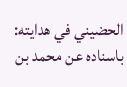الحضيني في هدايته: باسناده عن محمد بن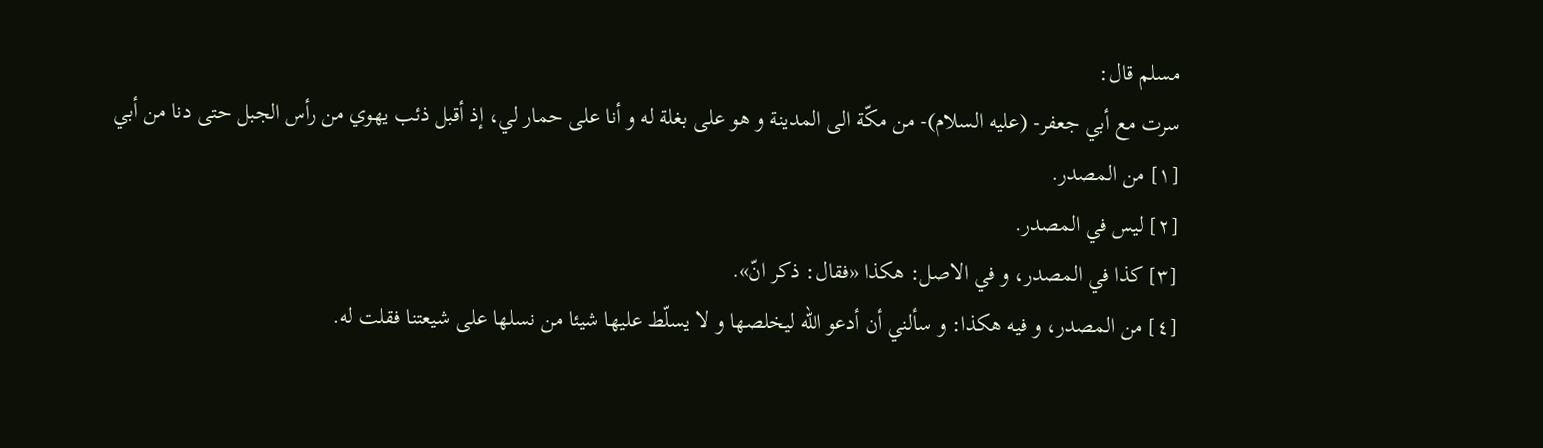مسلم قال:
سرت مع أبي جعفر- (عليه السلام)- من مكّة الى المدينة و هو على بغلة له و أنا على حمار لي، إذ أقبل ذئب يهوي من رأس الجبل حتى دنا من أبي
[١] من المصدر.
[٢] ليس في المصدر.
[٣] كذا في المصدر، و في الاصل: هكذا «فقال: ذكر انّ».
[٤] من المصدر، و فيه هكذا: و سألني أن أدعو اللّه ليخلصها و لا يسلّط عليها شيئا من نسلها على شيعتنا فقلت له.